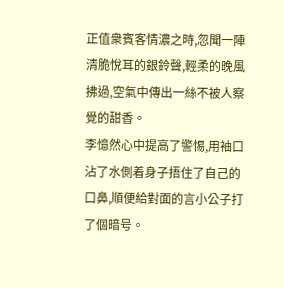正值衆賓客情濃之時,忽聞一陣清脆悅耳的銀鈴聲,輕柔的晚風拂過,空氣中傳出一絲不被人察覺的甜香。
李憶然心中提高了警惕,用袖口沾了水側着身子捂住了自己的口鼻,順便給對面的言小公子打了個暗号。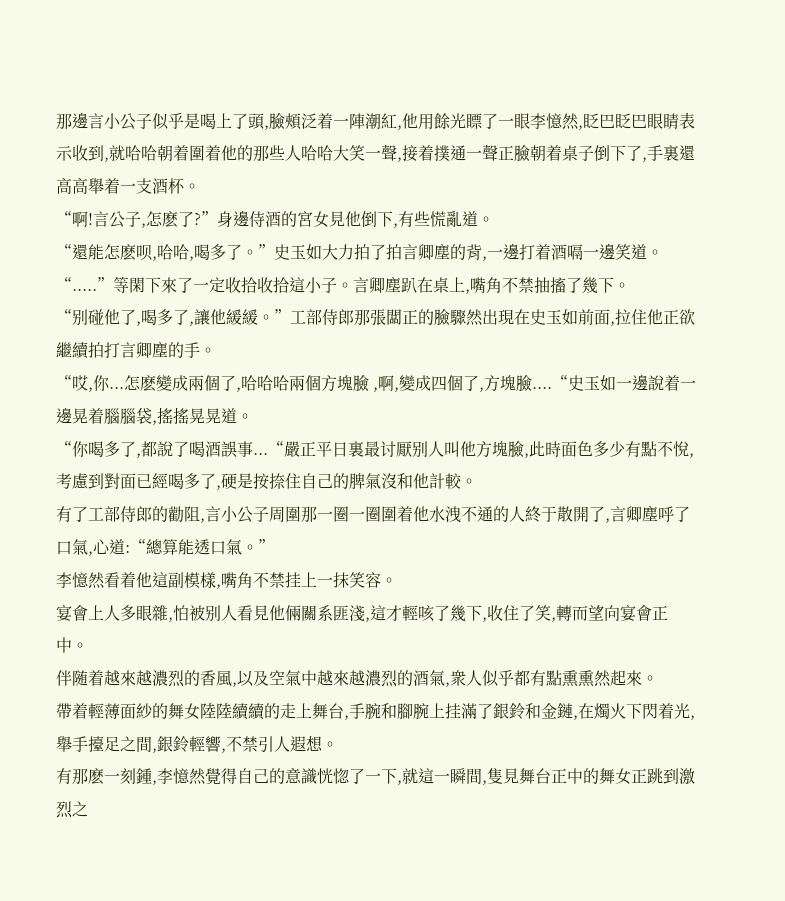那邊言小公子似乎是喝上了頭,臉頰泛着一陣潮紅,他用餘光瞟了一眼李憶然,眨巴眨巴眼睛表示收到,就哈哈朝着圍着他的那些人哈哈大笑一聲,接着撲通一聲正臉朝着桌子倒下了,手裏還高高舉着一支酒杯。
“啊!言公子,怎麽了?”身邊侍酒的宮女見他倒下,有些慌亂道。
“還能怎麽呗,哈哈,喝多了。”史玉如大力拍了拍言卿塵的背,一邊打着酒嗝一邊笑道。
“.....”等閑下來了一定收拾收拾這小子。言卿塵趴在桌上,嘴角不禁抽搐了幾下。
“别碰他了,喝多了,讓他緩緩。”工部侍郎那張闆正的臉驟然出現在史玉如前面,拉住他正欲繼續拍打言卿塵的手。
“哎,你...怎麽變成兩個了,哈哈哈兩個方塊臉 ,啊,變成四個了,方塊臉....“史玉如一邊說着一邊晃着腦腦袋,搖搖晃晃道。
“你喝多了,都說了喝酒誤事...“嚴正平日裏最讨厭别人叫他方塊臉,此時面色多少有點不悅,考慮到對面已經喝多了,硬是按捺住自己的脾氣沒和他計較。
有了工部侍郎的勸阻,言小公子周圍那一圈一圈圍着他水洩不通的人終于散開了,言卿塵呼了口氣,心道:“總算能透口氣。”
李憶然看着他這副模樣,嘴角不禁挂上一抹笑容。
宴會上人多眼雜,怕被别人看見他倆關系匪淺,這才輕咳了幾下,收住了笑,轉而望向宴會正中。
伴随着越來越濃烈的香風,以及空氣中越來越濃烈的酒氣,衆人似乎都有點熏熏然起來。
帶着輕薄面紗的舞女陸陸續續的走上舞台,手腕和腳腕上挂滿了銀鈴和金鏈,在燭火下閃着光,舉手擡足之間,銀鈴輕響,不禁引人遐想。
有那麽一刻鍾,李憶然覺得自己的意識恍惚了一下,就這一瞬間,隻見舞台正中的舞女正跳到激烈之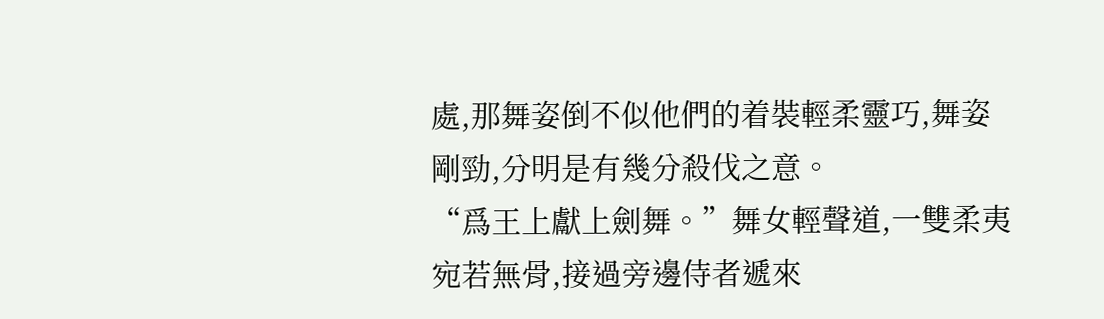處,那舞姿倒不似他們的着裝輕柔靈巧,舞姿剛勁,分明是有幾分殺伐之意。
“爲王上獻上劍舞。”舞女輕聲道,一雙柔夷宛若無骨,接過旁邊侍者遞來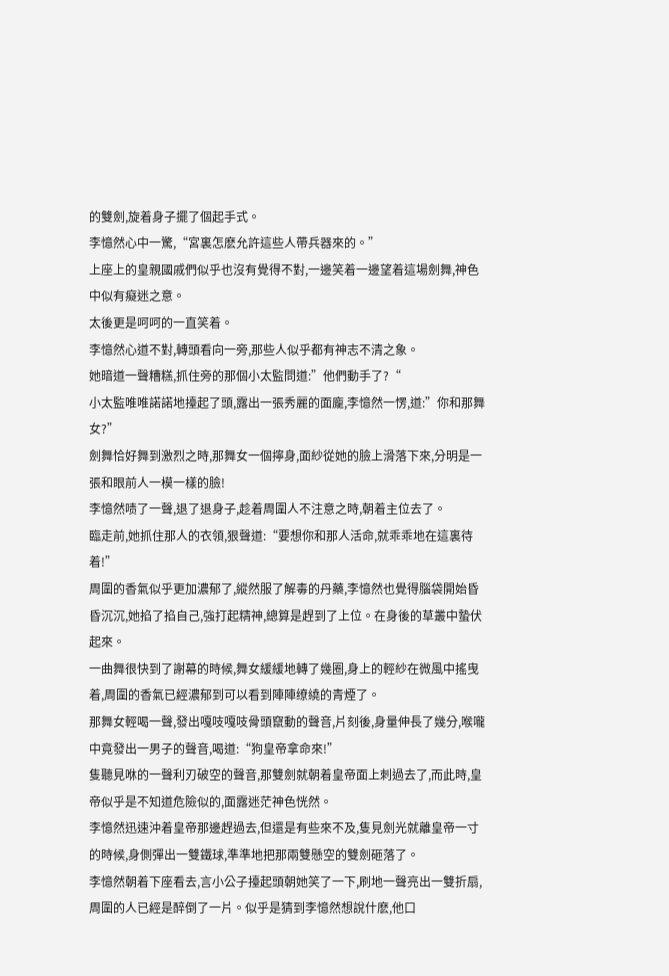的雙劍,旋着身子擺了個起手式。
李憶然心中一驚,“宮裏怎麽允許這些人帶兵器來的。”
上座上的皇親國戚們似乎也沒有覺得不對,一邊笑着一邊望着這場劍舞,神色中似有癡迷之意。
太後更是呵呵的一直笑着。
李憶然心道不對,轉頭看向一旁,那些人似乎都有神志不清之象。
她暗道一聲糟糕,抓住旁的那個小太監問道:”他們動手了?“
小太監唯唯諾諾地擡起了頭,露出一張秀麗的面龐,李憶然一愣,道:”你和那舞女?”
劍舞恰好舞到激烈之時,那舞女一個擰身,面紗從她的臉上滑落下來,分明是一張和眼前人一模一樣的臉!
李憶然啧了一聲,退了退身子,趁着周圍人不注意之時,朝着主位去了。
臨走前,她抓住那人的衣領,狠聲道:“要想你和那人活命,就乖乖地在這裏待着!”
周圍的香氣似乎更加濃郁了,縱然服了解毒的丹藥,李憶然也覺得腦袋開始昏昏沉沉,她掐了掐自己,強打起精神,總算是趕到了上位。在身後的草叢中蟄伏起來。
一曲舞很快到了謝幕的時候,舞女緩緩地轉了幾圈,身上的輕紗在微風中搖曳着,周圍的香氣已經濃郁到可以看到陣陣缭繞的青煙了。
那舞女輕喝一聲,發出嘎吱嘎吱骨頭竄動的聲音,片刻後,身量伸長了幾分,喉嚨中竟發出一男子的聲音,喝道:“狗皇帝拿命來!”
隻聽見咻的一聲利刃破空的聲音,那雙劍就朝着皇帝面上刺過去了,而此時,皇帝似乎是不知道危險似的,面露迷茫神色恍然。
李憶然迅速沖着皇帝那邊趕過去,但還是有些來不及,隻見劍光就離皇帝一寸的時候,身側彈出一雙鐵球,準準地把那兩雙懸空的雙劍砸落了。
李憶然朝着下座看去,言小公子擡起頭朝她笑了一下,刷地一聲亮出一雙折扇,周圍的人已經是醉倒了一片。似乎是猜到李憶然想說什麽,他口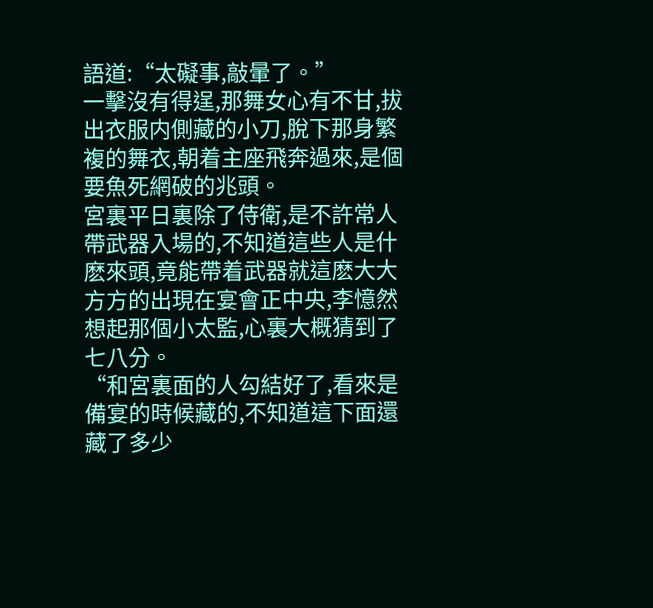語道:“太礙事,敲暈了。”
一擊沒有得逞,那舞女心有不甘,拔出衣服内側藏的小刀,脫下那身繁複的舞衣,朝着主座飛奔過來,是個要魚死網破的兆頭。
宮裏平日裏除了侍衛,是不許常人帶武器入場的,不知道這些人是什麽來頭,竟能帶着武器就這麽大大方方的出現在宴會正中央,李憶然想起那個小太監,心裏大概猜到了七八分。
“和宮裏面的人勾結好了,看來是備宴的時候藏的,不知道這下面還藏了多少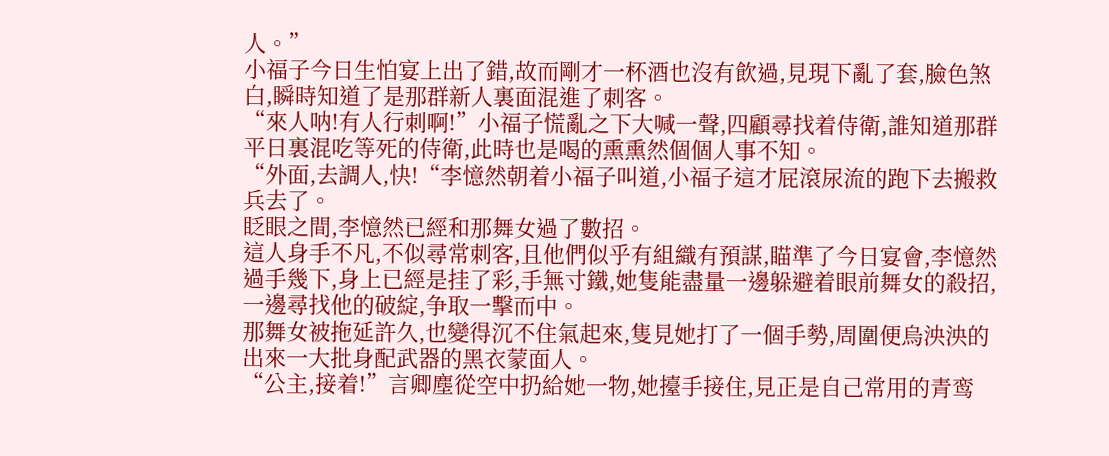人。”
小福子今日生怕宴上出了錯,故而剛才一杯酒也沒有飲過,見現下亂了套,臉色煞白,瞬時知道了是那群新人裏面混進了刺客。
“來人呐!有人行刺啊!”小福子慌亂之下大喊一聲,四顧尋找着侍衛,誰知道那群平日裏混吃等死的侍衛,此時也是喝的熏熏然個個人事不知。
“外面,去調人,快!“李憶然朝着小福子叫道,小福子這才屁滾尿流的跑下去搬救兵去了。
眨眼之間,李憶然已經和那舞女過了數招。
這人身手不凡,不似尋常刺客,且他們似乎有組織有預謀,瞄準了今日宴會,李憶然過手幾下,身上已經是挂了彩,手無寸鐵,她隻能盡量一邊躲避着眼前舞女的殺招,一邊尋找他的破綻,争取一擊而中。
那舞女被拖延許久,也變得沉不住氣起來,隻見她打了一個手勢,周圍便烏泱泱的出來一大批身配武器的黑衣蒙面人。
“公主,接着!”言卿塵從空中扔給她一物,她擡手接住,見正是自己常用的青鸾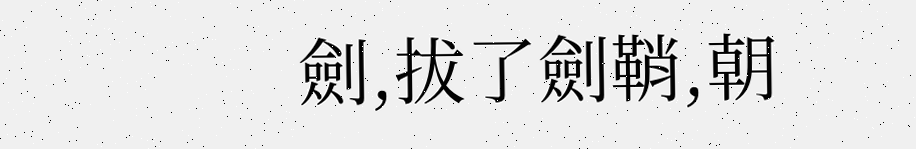劍,拔了劍鞘,朝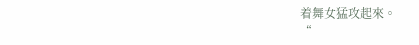着舞女猛攻起來。
“